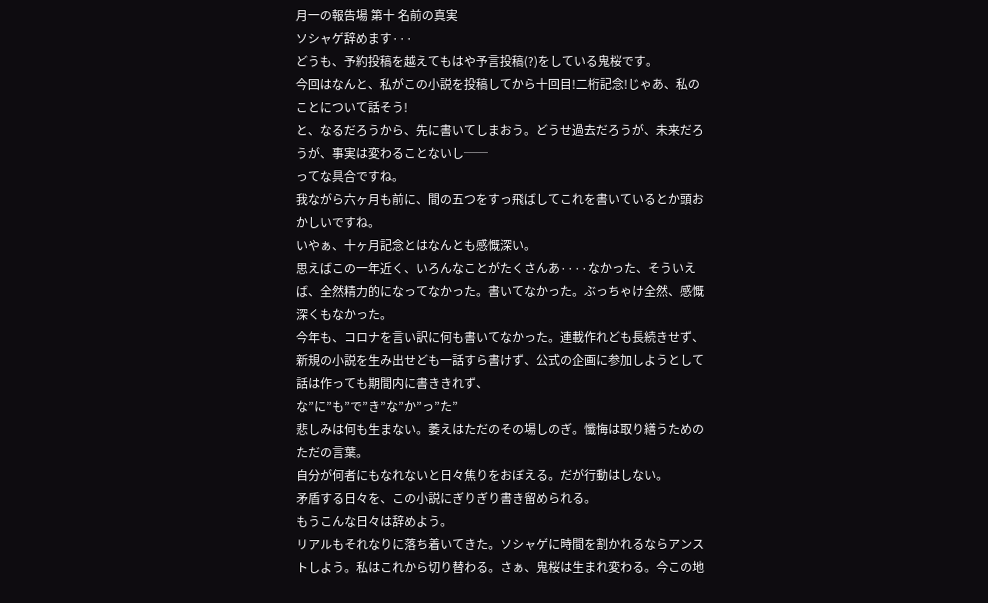月一の報告場 第十 名前の真実
ソシャゲ辞めます···
どうも、予約投稿を越えてもはや予言投稿(?)をしている鬼桜です。
今回はなんと、私がこの小説を投稿してから十回目!二桁記念!じゃあ、私のことについて話そう!
と、なるだろうから、先に書いてしまおう。どうせ過去だろうが、未来だろうが、事実は変わることないし──
ってな具合ですね。
我ながら六ヶ月も前に、間の五つをすっ飛ばしてこれを書いているとか頭おかしいですね。
いやぁ、十ヶ月記念とはなんとも感慨深い。
思えばこの一年近く、いろんなことがたくさんあ····なかった、そういえば、全然精力的になってなかった。書いてなかった。ぶっちゃけ全然、感慨深くもなかった。
今年も、コロナを言い訳に何も書いてなかった。連載作れども長続きせず、新規の小説を生み出せども一話すら書けず、公式の企画に参加しようとして話は作っても期間内に書ききれず、
な”に”も”で”き”な”か”っ”た”
悲しみは何も生まない。萎えはただのその場しのぎ。懺悔は取り繕うためのただの言葉。
自分が何者にもなれないと日々焦りをおぼえる。だが行動はしない。
矛盾する日々を、この小説にぎりぎり書き留められる。
もうこんな日々は辞めよう。
リアルもそれなりに落ち着いてきた。ソシャゲに時間を割かれるならアンストしよう。私はこれから切り替わる。さぁ、鬼桜は生まれ変わる。今この地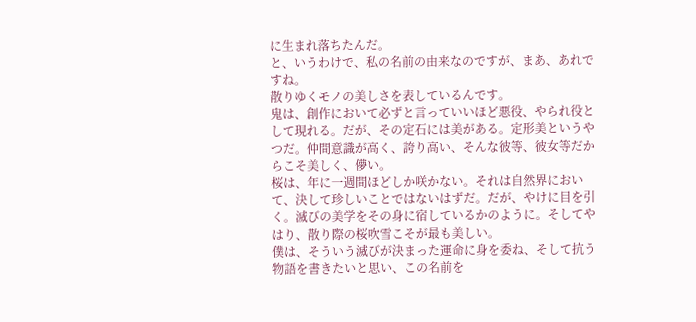に生まれ落ちたんだ。
と、いうわけで、私の名前の由来なのですが、まあ、あれですね。
散りゆくモノの美しさを表しているんです。
鬼は、創作において必ずと言っていいほど悪役、やられ役として現れる。だが、その定石には美がある。定形美というやつだ。仲間意識が高く、誇り高い、そんな彼等、彼女等だからこそ美しく、儚い。
桜は、年に一週間ほどしか咲かない。それは自然界において、決して珍しいことではないはずだ。だが、やけに目を引く。滅びの美学をその身に宿しているかのように。そしてやはり、散り際の桜吹雪こそが最も美しい。
僕は、そういう滅びが決まった運命に身を委ね、そして抗う物語を書きたいと思い、この名前を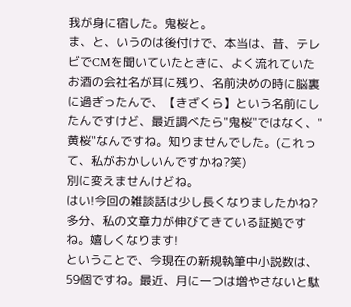我が身に宿した。鬼桜と。
ま、と、いうのは後付けで、本当は、昔、テレビでCMを聞いていたときに、よく流れていたお酒の会社名が耳に残り、名前決めの時に脳裏に過ぎったんで、【きざくら】という名前にしたんですけど、最近調べたら"鬼桜"ではなく、"黄桜"なんですね。知りませんでした。(これって、私がおかしいんですかね?笑)
別に変えませんけどね。
はい!今回の雑談話は少し長くなりましたかね?多分、私の文章力が伸びてきている証拠ですね。嬉しくなります!
ということで、今現在の新規執筆中小説数は、59個ですね。最近、月に一つは増やさないと駄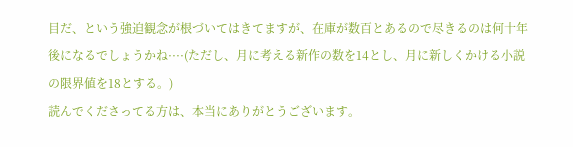目だ、という強迫観念が根づいてはきてますが、在庫が数百とあるので尽きるのは何十年後になるでしょうかね····(ただし、月に考える新作の数を14とし、月に新しくかける小説の限界値を18とする。)
読んでくださってる方は、本当にありがとうございます。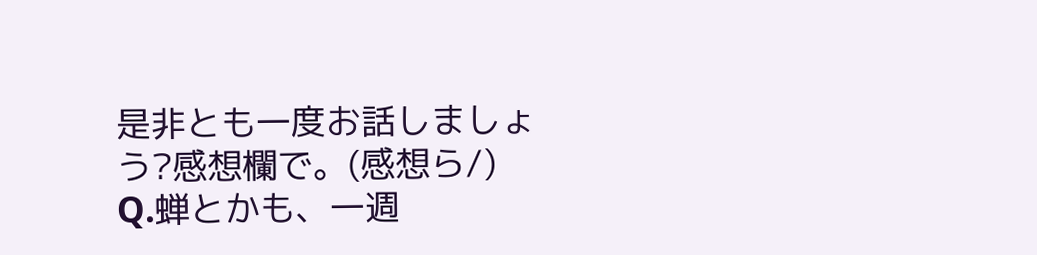是非とも一度お話しましょう?感想欄で。(感想ら/)
Q.蝉とかも、一週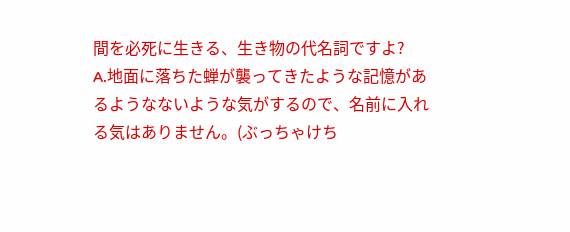間を必死に生きる、生き物の代名詞ですよ?
A.地面に落ちた蝉が襲ってきたような記憶があるようなないような気がするので、名前に入れる気はありません。(ぶっちゃけち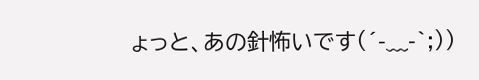ょっと、あの針怖いです(´-﹏-`;))